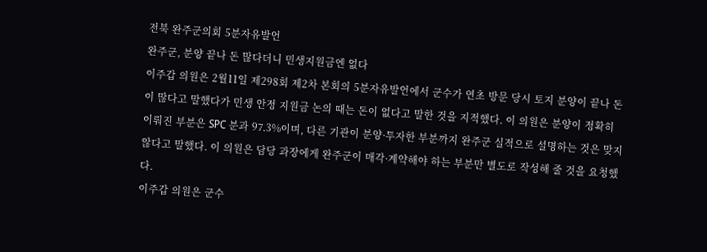전북 완주군의회 5분자유발언
완주군, 분양 끝나 돈 많다더니 민생지원금엔 없다
이주갑 의원은 2월11일 제298회 제2차 본회의 5분자유발언에서 군수가 연초 방문 당시 토지 분양이 끝나 돈이 많다고 말했다가 민생 안정 지원금 논의 때는 돈이 없다고 말한 것을 지적했다. 이 의원은 분양이 정확히 이뤄진 부분은 SPC 분과 97.3%이며, 다른 기관이 분양·투자한 부분까지 완주군 실적으로 설명하는 것은 맞지 않다고 말했다. 이 의원은 담당 과장에게 완주군이 매각·계약해야 하는 부분만 별도로 작성해 줄 것을 요청했다.
이주갑 의원은 군수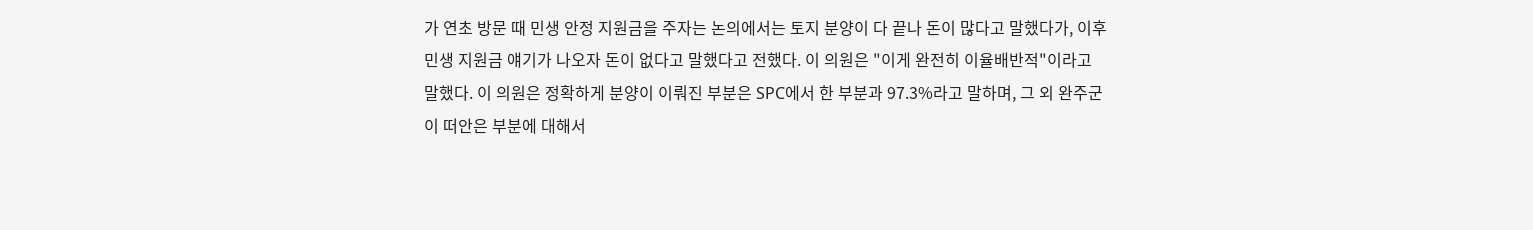가 연초 방문 때 민생 안정 지원금을 주자는 논의에서는 토지 분양이 다 끝나 돈이 많다고 말했다가, 이후 민생 지원금 얘기가 나오자 돈이 없다고 말했다고 전했다. 이 의원은 "이게 완전히 이율배반적"이라고 말했다. 이 의원은 정확하게 분양이 이뤄진 부분은 SPC에서 한 부분과 97.3%라고 말하며, 그 외 완주군이 떠안은 부분에 대해서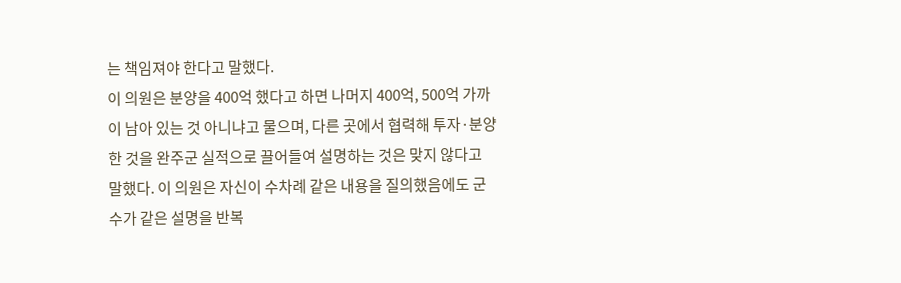는 책임져야 한다고 말했다.
이 의원은 분양을 400억 했다고 하면 나머지 400억, 500억 가까이 남아 있는 것 아니냐고 물으며, 다른 곳에서 협력해 투자·분양한 것을 완주군 실적으로 끌어들여 설명하는 것은 맞지 않다고 말했다. 이 의원은 자신이 수차례 같은 내용을 질의했음에도 군수가 같은 설명을 반복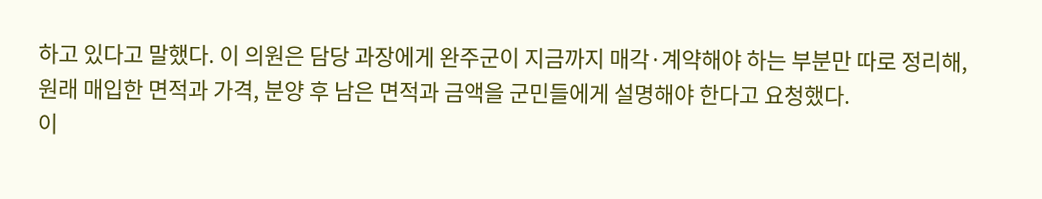하고 있다고 말했다. 이 의원은 담당 과장에게 완주군이 지금까지 매각·계약해야 하는 부분만 따로 정리해, 원래 매입한 면적과 가격, 분양 후 남은 면적과 금액을 군민들에게 설명해야 한다고 요청했다.
이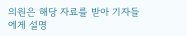의원은 해당 자료를 받아 기자들에게 설명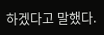하겠다고 말했다.